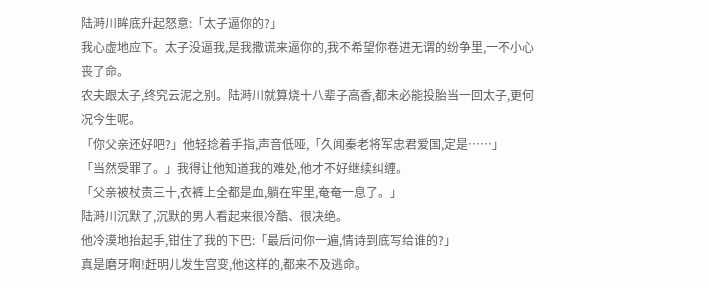陆溡川眸底升起怒意:「太子逼你的?」
我心虚地应下。太子没逼我,是我撒谎来逼你的,我不希望你卷进无谓的纷争里,一不小心丧了命。
农夫跟太子,终究云泥之别。陆溡川就算烧十八辈子高香,都未必能投胎当一回太子,更何况今生呢。
「你父亲还好吧?」他轻捻着手指,声音低哑,「久闻秦老将军忠君爱国,定是……」
「当然受罪了。」我得让他知道我的难处,他才不好继续纠缠。
「父亲被杖责三十,衣裤上全都是血,躺在牢里,奄奄一息了。」
陆溡川沉默了,沉默的男人看起来很冷酷、很决绝。
他冷漠地抬起手,钳住了我的下巴:「最后问你一遍,情诗到底写给谁的?」
真是磨牙啊!赶明儿发生宫变,他这样的,都来不及逃命。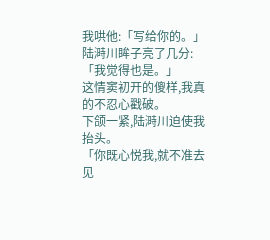我哄他:「写给你的。」
陆溡川眸子亮了几分:「我觉得也是。」
这情窦初开的傻样,我真的不忍心戳破。
下颌一紧,陆溡川迫使我抬头。
「你既心悦我,就不准去见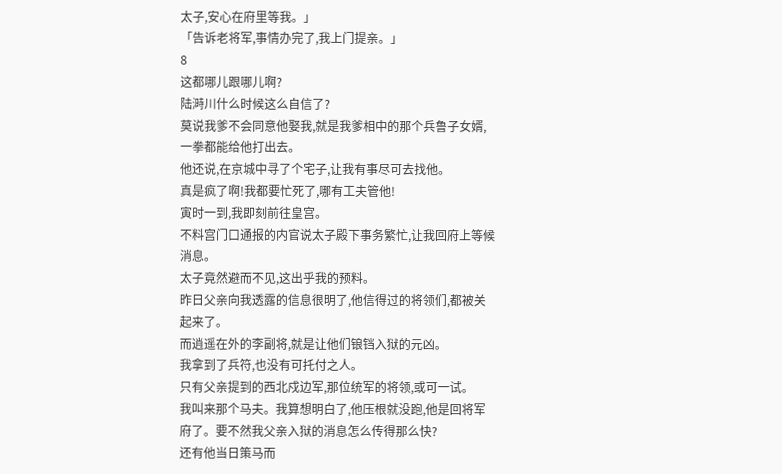太子,安心在府里等我。」
「告诉老将军,事情办完了,我上门提亲。」
8
这都哪儿跟哪儿啊?
陆溡川什么时候这么自信了?
莫说我爹不会同意他娶我,就是我爹相中的那个兵鲁子女婿,一拳都能给他打出去。
他还说,在京城中寻了个宅子,让我有事尽可去找他。
真是疯了啊!我都要忙死了,哪有工夫管他!
寅时一到,我即刻前往皇宫。
不料宫门口通报的内官说太子殿下事务繁忙,让我回府上等候消息。
太子竟然避而不见,这出乎我的预料。
昨日父亲向我透露的信息很明了,他信得过的将领们,都被关起来了。
而逍遥在外的李副将,就是让他们锒铛入狱的元凶。
我拿到了兵符,也没有可托付之人。
只有父亲提到的西北戍边军,那位统军的将领,或可一试。
我叫来那个马夫。我算想明白了,他压根就没跑,他是回将军府了。要不然我父亲入狱的消息怎么传得那么快?
还有他当日策马而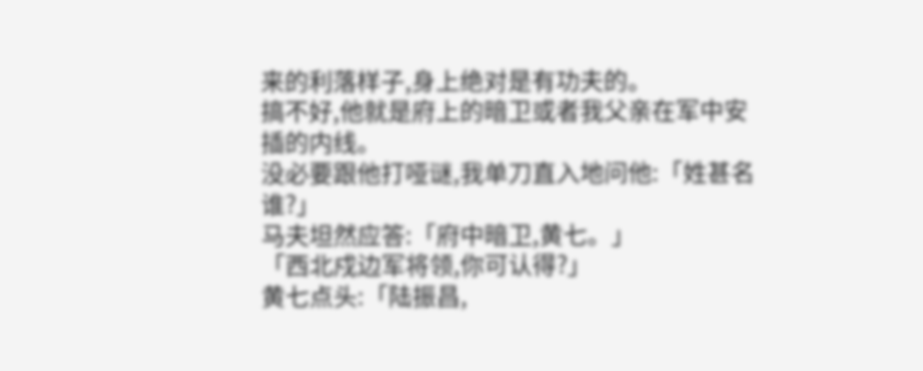来的利落样子,身上绝对是有功夫的。
搞不好,他就是府上的暗卫或者我父亲在军中安插的内线。
没必要跟他打哑谜,我单刀直入地问他:「姓甚名谁?」
马夫坦然应答:「府中暗卫,黄七。」
「西北戍边军将领,你可认得?」
黄七点头:「陆振昌,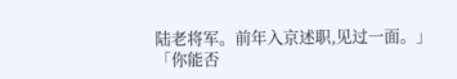陆老将军。前年入京述职,见过一面。」
「你能否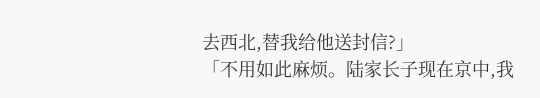去西北,替我给他送封信?」
「不用如此麻烦。陆家长子现在京中,我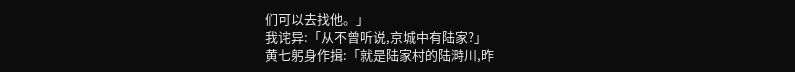们可以去找他。」
我诧异:「从不曾听说,京城中有陆家?」
黄七躬身作揖:「就是陆家村的陆溡川,昨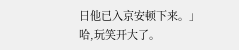日他已入京安顿下来。」
哈,玩笑开大了。